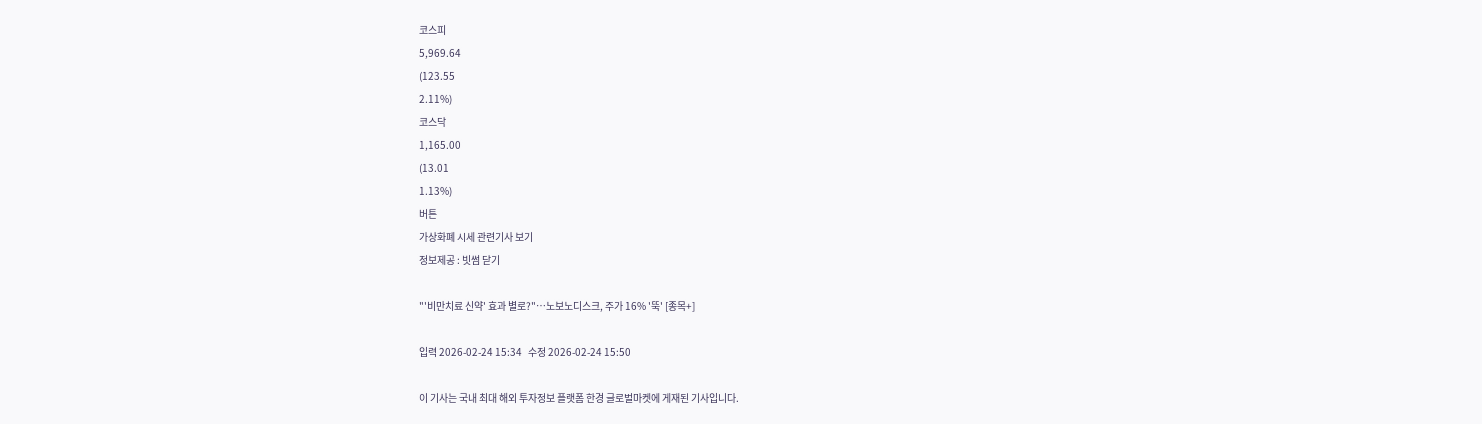코스피
5,969.64
(123.55
2.11%)
코스닥
1,165.00
(13.01
1.13%)
버튼
가상화폐 시세 관련기사 보기
정보제공 : 빗썸 닫기

"'비만치료 신약' 효과 별로?"…노보노디스크, 주가 16% '뚝' [종목+]

입력 2026-02-24 15:34   수정 2026-02-24 15:50

이 기사는 국내 최대 해외 투자정보 플랫폼 한경 글로벌마켓에 게재된 기사입니다.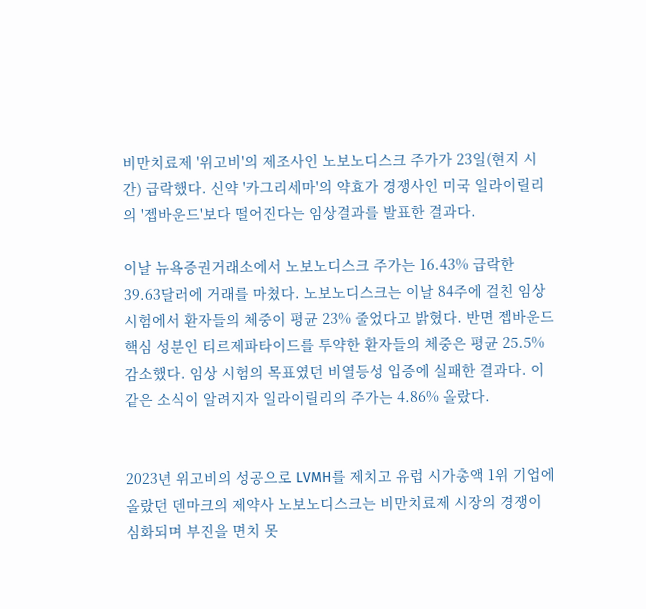비만치료제 '위고비'의 제조사인 노보노디스크 주가가 23일(현지 시간) 급락했다. 신약 '카그리세마'의 약효가 경쟁사인 미국 일라이릴리의 '젭바운드'보다 떨어진다는 임상결과를 발표한 결과다.

이날 뉴욕증권거래소에서 노보노디스크 주가는 16.43% 급락한 39.63달러에 거래를 마쳤다. 노보노디스크는 이날 84주에 걸친 임상 시험에서 환자들의 체중이 평균 23% 줄었다고 밝혔다. 반면 젭바운드 핵심 성분인 티르제파타이드를 투약한 환자들의 체중은 평균 25.5% 감소했다. 임상 시험의 목표였던 비열등성 입증에 실패한 결과다. 이같은 소식이 알려지자 일라이릴리의 주가는 4.86% 올랐다.


2023년 위고비의 성공으로 LVMH를 제치고 유럽 시가총액 1위 기업에 올랐던 덴마크의 제약사 노보노디스크는 비만치료제 시장의 경쟁이 심화되며 부진을 면치 못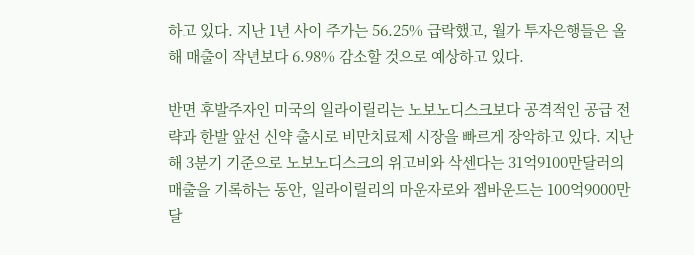하고 있다. 지난 1년 사이 주가는 56.25% 급락했고, 월가 투자은행들은 올해 매출이 작년보다 6.98% 감소할 것으로 예상하고 있다.

반면 후발주자인 미국의 일라이릴리는 노보노디스크보다 공격적인 공급 전략과 한발 앞선 신약 출시로 비만치료제 시장을 빠르게 장악하고 있다. 지난해 3분기 기준으로 노보노디스크의 위고비와 삭센다는 31억9100만달러의 매출을 기록하는 동안, 일라이릴리의 마운자로와 젭바운드는 100억9000만달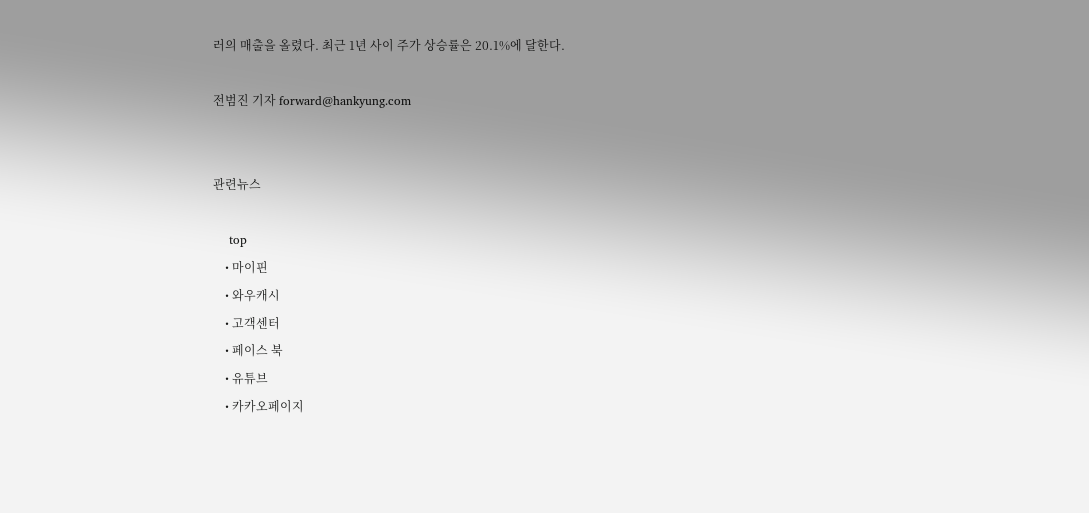러의 매출을 올렸다. 최근 1년 사이 주가 상승률은 20.1%에 달한다.

전범진 기자 forward@hankyung.com


관련뉴스

    top
    • 마이핀
    • 와우캐시
    • 고객센터
    • 페이스 북
    • 유튜브
    • 카카오페이지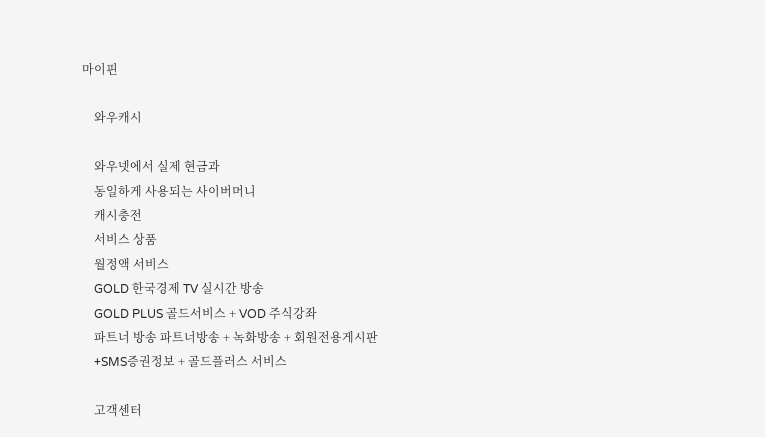마이핀

    와우캐시

    와우넷에서 실제 현금과
    동일하게 사용되는 사이버머니
    캐시충전
    서비스 상품
    월정액 서비스
    GOLD 한국경제 TV 실시간 방송
    GOLD PLUS 골드서비스 + VOD 주식강좌
    파트너 방송 파트너방송 + 녹화방송 + 회원전용게시판
    +SMS증권정보 + 골드플러스 서비스

    고객센터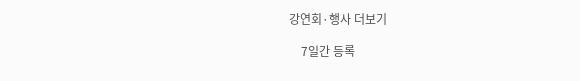강연회·행사 더보기

    7일간 등록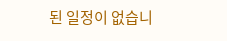된 일정이 없습니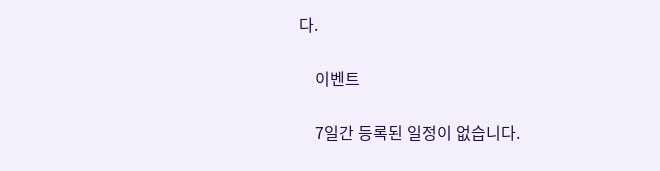다.

    이벤트

    7일간 등록된 일정이 없습니다.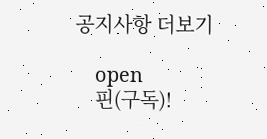공지사항 더보기

    open
    핀(구독)!